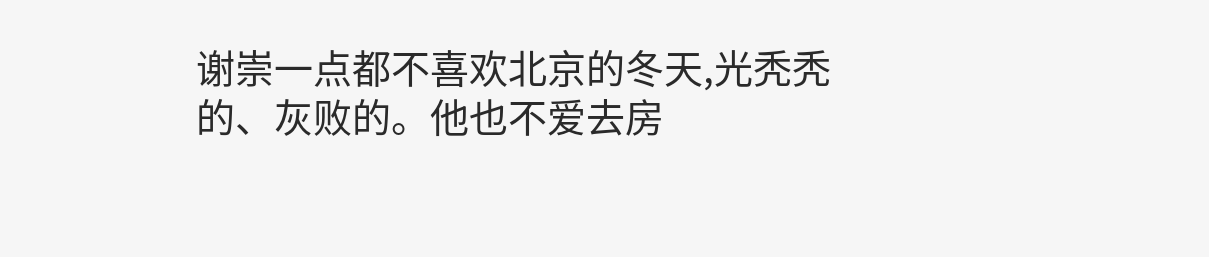谢崇一点都不喜欢北京的冬天,光秃秃的、灰败的。他也不爱去房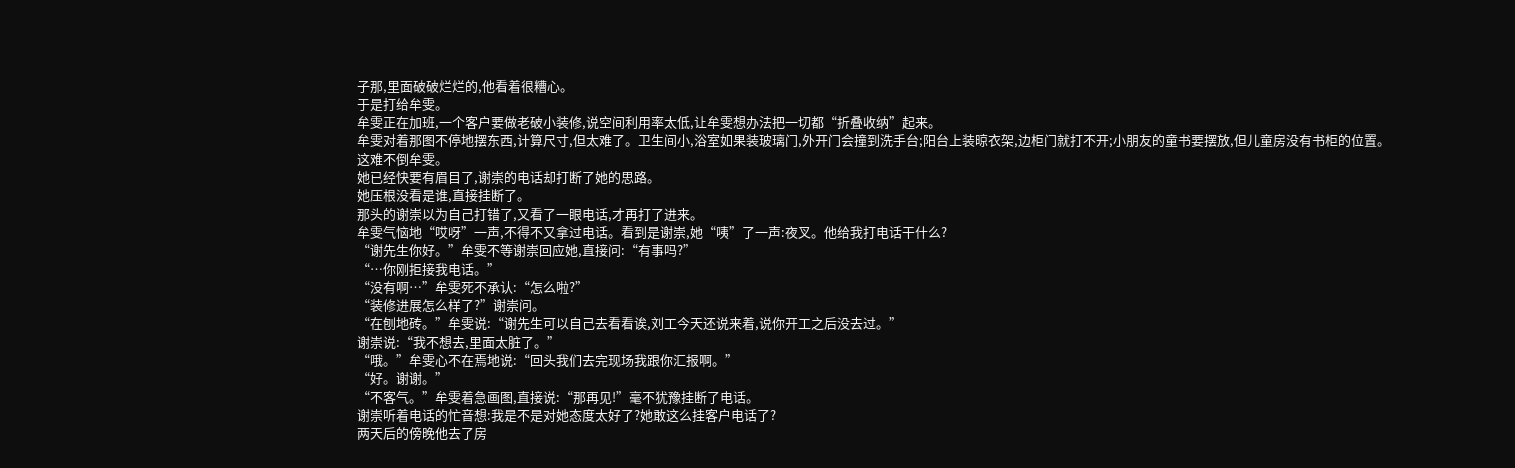子那,里面破破烂烂的,他看着很糟心。
于是打给牟雯。
牟雯正在加班,一个客户要做老破小装修,说空间利用率太低,让牟雯想办法把一切都“折叠收纳”起来。
牟雯对着那图不停地摆东西,计算尺寸,但太难了。卫生间小,浴室如果装玻璃门,外开门会撞到洗手台;阳台上装晾衣架,边柜门就打不开;小朋友的童书要摆放,但儿童房没有书柜的位置。
这难不倒牟雯。
她已经快要有眉目了,谢崇的电话却打断了她的思路。
她压根没看是谁,直接挂断了。
那头的谢崇以为自己打错了,又看了一眼电话,才再打了进来。
牟雯气恼地“哎呀”一声,不得不又拿过电话。看到是谢崇,她“咦”了一声:夜叉。他给我打电话干什么?
“谢先生你好。”牟雯不等谢崇回应她,直接问:“有事吗?”
“…你刚拒接我电话。”
“没有啊…”牟雯死不承认:“怎么啦?”
“装修进展怎么样了?”谢崇问。
“在刨地砖。”牟雯说:“谢先生可以自己去看看诶,刘工今天还说来着,说你开工之后没去过。”
谢崇说:“我不想去,里面太脏了。”
“哦。”牟雯心不在焉地说:“回头我们去完现场我跟你汇报啊。”
“好。谢谢。”
“不客气。”牟雯着急画图,直接说:“那再见!”毫不犹豫挂断了电话。
谢崇听着电话的忙音想:我是不是对她态度太好了?她敢这么挂客户电话了?
两天后的傍晚他去了房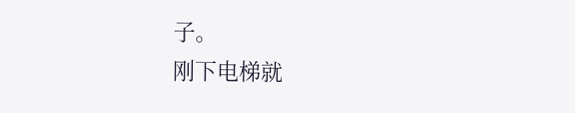子。
刚下电梯就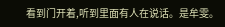看到门开着,听到里面有人在说话。是牟雯。